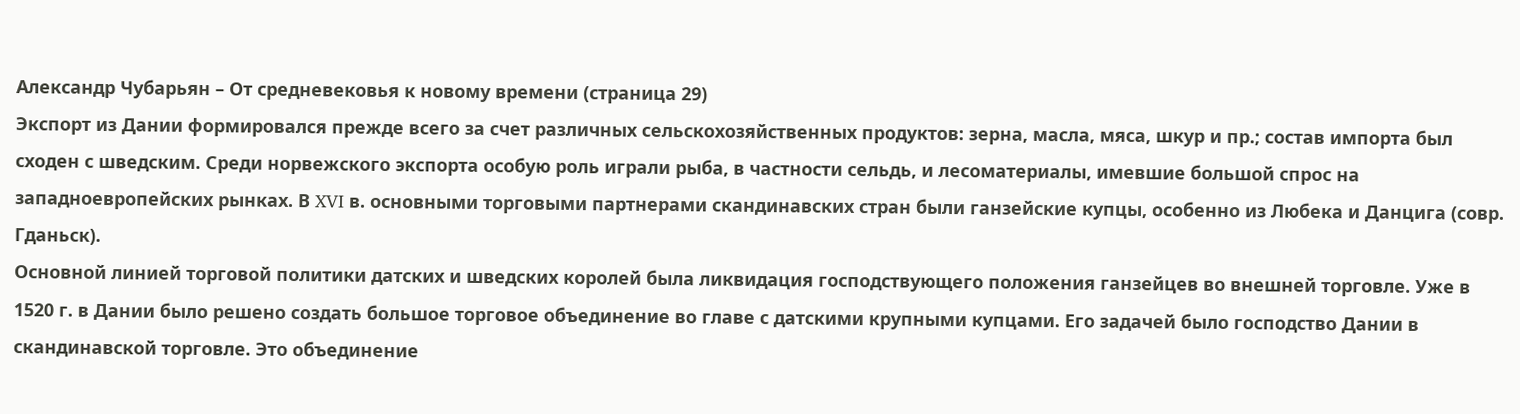Александр Чубарьян – От средневековья к новому времени (страница 29)
Экспорт из Дании формировался прежде всего за счет различных сельскохозяйственных продуктов: зерна, масла, мяса, шкур и пр.; состав импорта был сходен с шведским. Среди норвежского экспорта особую роль играли рыба, в частности сельдь, и лесоматериалы, имевшие большой спрос на западноевропейских рынках. В XVI в. основными торговыми партнерами скандинавских стран были ганзейские купцы, особенно из Любека и Данцига (совр. Гданьск).
Основной линией торговой политики датских и шведских королей была ликвидация господствующего положения ганзейцев во внешней торговле. Уже в 1520 г. в Дании было решено создать большое торговое объединение во главе с датскими крупными купцами. Его задачей было господство Дании в скандинавской торговле. Это объединение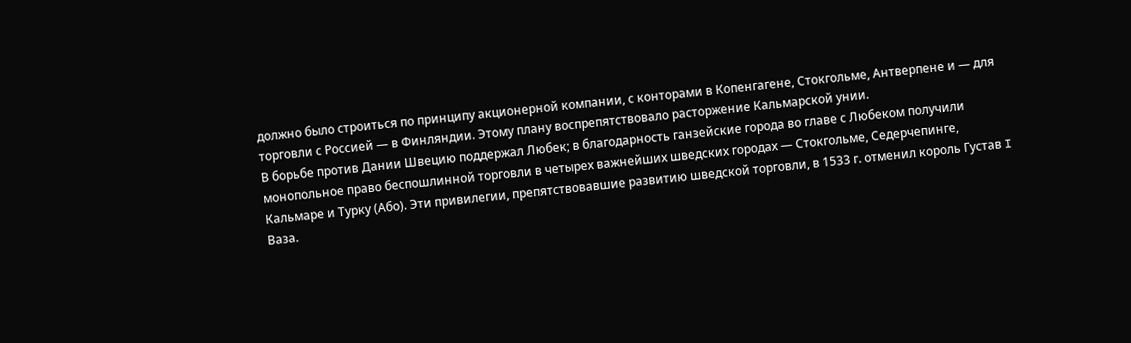должно было строиться по принципу акционерной компании, с конторами в Копенгагене, Стокгольме, Антверпене и — для торговли с Россией — в Финляндии. Этому плану воспрепятствовало расторжение Кальмарской унии.
В борьбе против Дании Швецию поддержал Любек; в благодарность ганзейские города во главе с Любеком получили монопольное право беспошлинной торговли в четырех важнейших шведских городах — Стокгольме, Седерчепинге, Кальмаре и Турку (Або). Эти привилегии, препятствовавшие развитию шведской торговли, в 1533 г. отменил король Густав I Ваза.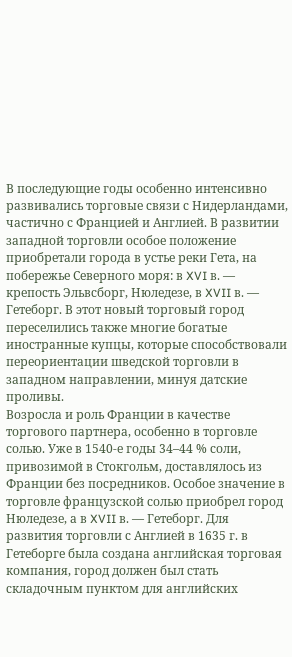В последующие годы особенно интенсивно развивались торговые связи с Нидерландами, частично с Францией и Англией. В развитии западной торговли особое положение приобретали города в устье реки Гета, на побережье Северного моря: в XVI в. — крепость Эльвсборг, Нюледезе, в XVII в. — Гетеборг. В этот новый торговый город переселились также многие богатые иностранные купцы, которые способствовали переориентации шведской торговли в западном направлении, минуя датские проливы.
Возросла и роль Франции в качестве торгового партнера, особенно в торговле солью. Уже в 1540-е годы 34–44 % соли, привозимой в Стокгольм, доставлялось из Франции без посредников. Особое значение в торговле французской солью приобрел город Нюледезе, а в XVII в. — Гетеборг. Для развития торговли с Англией в 1635 г. в Гетеборге была создана английская торговая компания, город должен был стать складочным пунктом для английских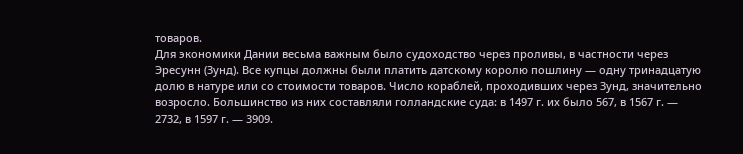товаров.
Для экономики Дании весьма важным было судоходство через проливы, в частности через Эресунн (Зунд). Все купцы должны были платить датскому королю пошлину — одну тринадцатую долю в натуре или со стоимости товаров. Число кораблей, проходивших через Зунд, значительно возросло. Большинство из них составляли голландские суда: в 1497 г. их было 567, в 1567 г. — 2732, в 1597 г. — 3909.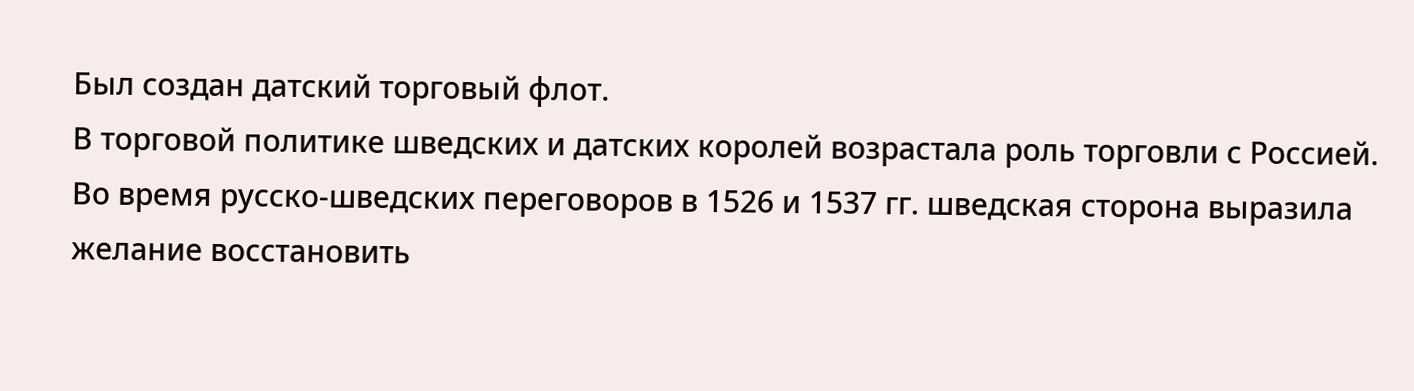Был создан датский торговый флот.
В торговой политике шведских и датских королей возрастала роль торговли с Россией. Во время русско-шведских переговоров в 1526 и 1537 гг. шведская сторона выразила желание восстановить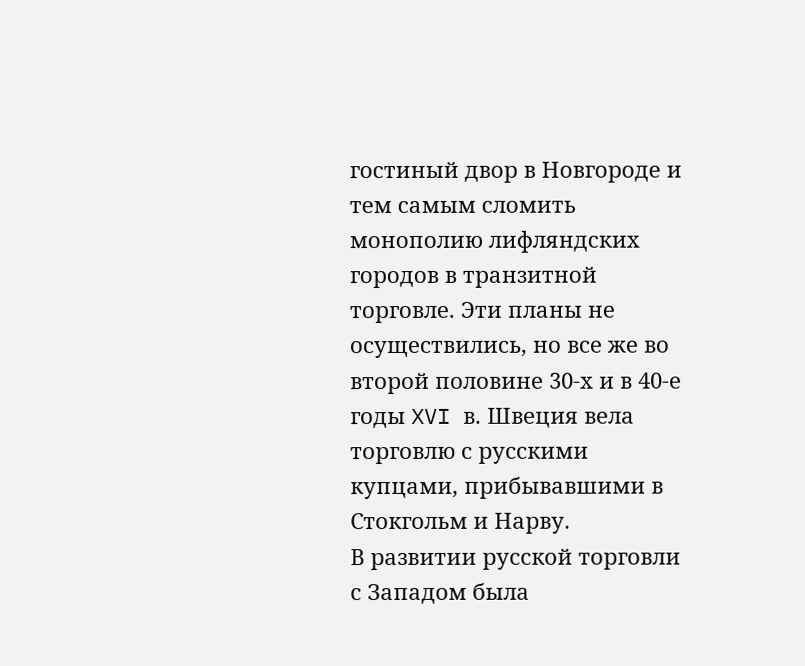гостиный двор в Новгороде и тем самым сломить монополию лифляндских городов в транзитной торговле. Эти планы не осуществились, но все же во второй половине 30-х и в 40-е годы XVI в. Швеция вела торговлю с русскими купцами, прибывавшими в Стокгольм и Нарву.
В развитии русской торговли с Западом была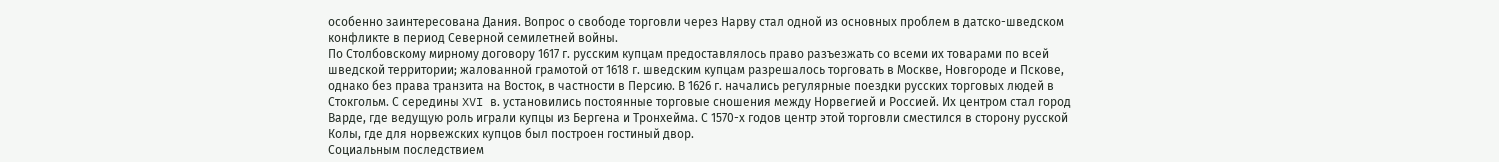особенно заинтересована Дания. Вопрос о свободе торговли через Нарву стал одной из основных проблем в датско-шведском конфликте в период Северной семилетней войны.
По Столбовскому мирному договору 1617 г. русским купцам предоставлялось право разъезжать со всеми их товарами по всей шведской территории; жалованной грамотой от 1618 г. шведским купцам разрешалось торговать в Москве, Новгороде и Пскове, однако без права транзита на Восток, в частности в Персию. В 1626 г. начались регулярные поездки русских торговых людей в Стокгольм. С середины XVI в. установились постоянные торговые сношения между Норвегией и Россией. Их центром стал город Варде, где ведущую роль играли купцы из Бергена и Тронхейма. С 1570-х годов центр этой торговли сместился в сторону русской Колы, где для норвежских купцов был построен гостиный двор.
Социальным последствием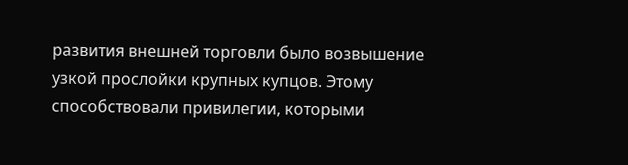развития внешней торговли было возвышение узкой прослойки крупных купцов. Этому способствовали привилегии, которыми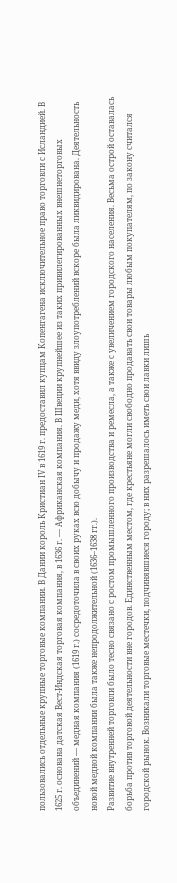пользовались отдельные крупные торговые компании. В Дании король Кристиан IV в 1619 г. предоставил купцам Копенгагена исключительное право торговли с Исландией. В 1625 г. основана датская Вест-Индская торговая компания, в 1636 г. — Африканская компания. В Швеции крупнейшее из таких привилегированных внешнеторговых объединений — медная компания (1619 г.) сосредоточила в своих руках всю добычу и продажу меди, хотя ввиду злоупотреблений вскоре была ликвидирована. Деятельность новой медной компании была также непродолжительной (1636–1638 гг.).
Развитие внутренней торговли было тесно связано с ростом промышленного производства и ремесла, а также с увеличением городского населения. Весьма острой оставалась борьба против торговой деятельности вне городов. Единственным местом, где крестьяне могли свободно продавать свои товары любым покупателям, по закону считался городской рынок. Возникали торговые местечки, подчинявшиеся городу; в них разрешалось иметь свои лавки лишь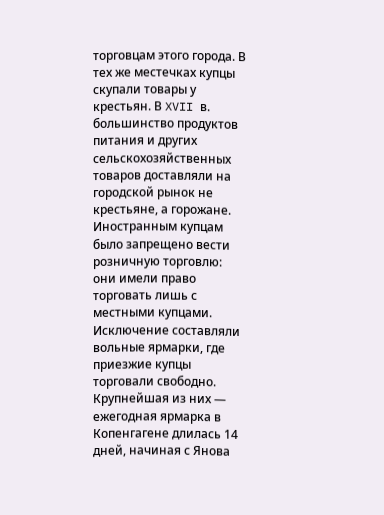торговцам этого города. В тех же местечках купцы скупали товары у крестьян. В XVII в. большинство продуктов питания и других сельскохозяйственных товаров доставляли на городской рынок не крестьяне, а горожане.
Иностранным купцам было запрещено вести розничную торговлю: они имели право торговать лишь с местными купцами. Исключение составляли вольные ярмарки, где приезжие купцы торговали свободно. Крупнейшая из них — ежегодная ярмарка в Копенгагене длилась 14 дней, начиная с Янова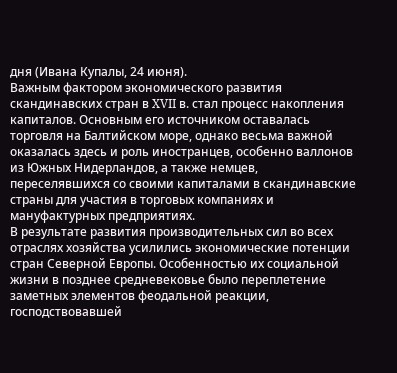дня (Ивана Купалы, 24 июня).
Важным фактором экономического развития скандинавских стран в XVII в. стал процесс накопления капиталов. Основным его источником оставалась торговля на Балтийском море, однако весьма важной оказалась здесь и роль иностранцев, особенно валлонов из Южных Нидерландов, а также немцев, переселявшихся со своими капиталами в скандинавские страны для участия в торговых компаниях и мануфактурных предприятиях.
В результате развития производительных сил во всех отраслях хозяйства усилились экономические потенции стран Северной Европы. Особенностью их социальной жизни в позднее средневековье было переплетение заметных элементов феодальной реакции, господствовавшей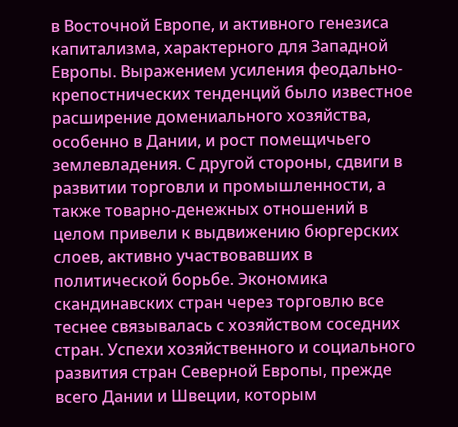в Восточной Европе, и активного генезиса капитализма, характерного для Западной Европы. Выражением усиления феодально-крепостнических тенденций было известное расширение домениального хозяйства, особенно в Дании, и рост помещичьего землевладения. С другой стороны, сдвиги в развитии торговли и промышленности, а также товарно-денежных отношений в целом привели к выдвижению бюргерских слоев, активно участвовавших в политической борьбе. Экономика скандинавских стран через торговлю все теснее связывалась с хозяйством соседних стран. Успехи хозяйственного и социального развития стран Северной Европы, прежде всего Дании и Швеции, которым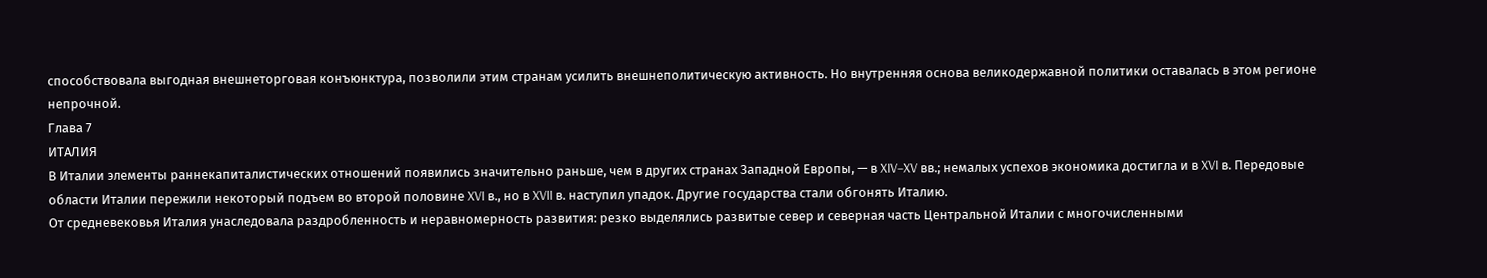способствовала выгодная внешнеторговая конъюнктура, позволили этим странам усилить внешнеполитическую активность. Но внутренняя основа великодержавной политики оставалась в этом регионе непрочной.
Глава 7
ИТАЛИЯ
В Италии элементы раннекапиталистических отношений появились значительно раньше, чем в других странах Западной Европы, — в XIV–XV вв.; немалых успехов экономика достигла и в XVI в. Передовые области Италии пережили некоторый подъем во второй половине XVI в., но в XVII в. наступил упадок. Другие государства стали обгонять Италию.
От средневековья Италия унаследовала раздробленность и неравномерность развития: резко выделялись развитые север и северная часть Центральной Италии с многочисленными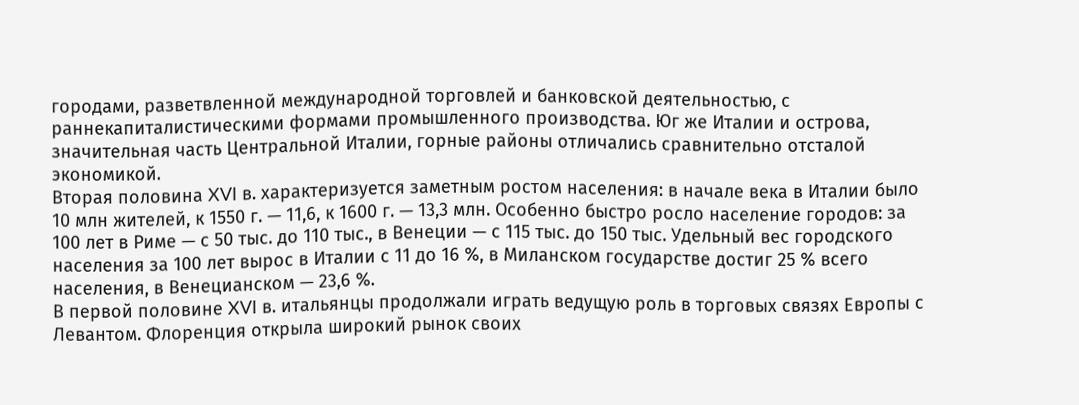городами, разветвленной международной торговлей и банковской деятельностью, с раннекапиталистическими формами промышленного производства. Юг же Италии и острова, значительная часть Центральной Италии, горные районы отличались сравнительно отсталой экономикой.
Вторая половина XVI в. характеризуется заметным ростом населения: в начале века в Италии было 10 млн жителей, к 1550 г. — 11,6, к 1600 г. — 13,3 млн. Особенно быстро росло население городов: за 100 лет в Риме — с 50 тыс. до 110 тыс., в Венеции — с 115 тыс. до 150 тыс. Удельный вес городского населения за 100 лет вырос в Италии с 11 до 16 %, в Миланском государстве достиг 25 % всего населения, в Венецианском — 23,6 %.
В первой половине XVI в. итальянцы продолжали играть ведущую роль в торговых связях Европы с Левантом. Флоренция открыла широкий рынок своих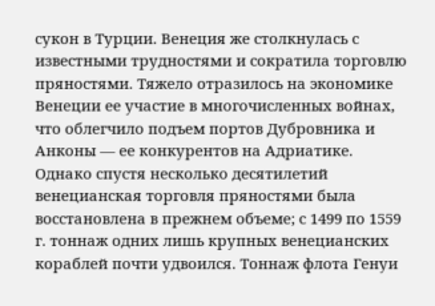сукон в Турции. Венеция же столкнулась с известными трудностями и сократила торговлю пряностями. Тяжело отразилось на экономике Венеции ее участие в многочисленных войнах, что облегчило подъем портов Дубровника и Анконы — ее конкурентов на Адриатике. Однако спустя несколько десятилетий венецианская торговля пряностями была восстановлена в прежнем объеме; с 1499 по 1559 г. тоннаж одних лишь крупных венецианских кораблей почти удвоился. Тоннаж флота Генуи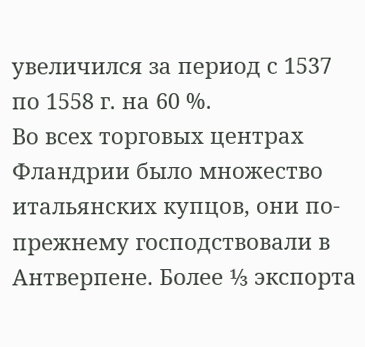увеличился за период с 1537 по 1558 г. на 60 %.
Во всех торговых центрах Фландрии было множество итальянских купцов, они по-прежнему господствовали в Антверпене. Более ⅓ экспорта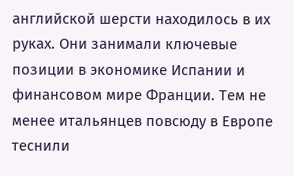английской шерсти находилось в их руках. Они занимали ключевые позиции в экономике Испании и финансовом мире Франции. Тем не менее итальянцев повсюду в Европе теснили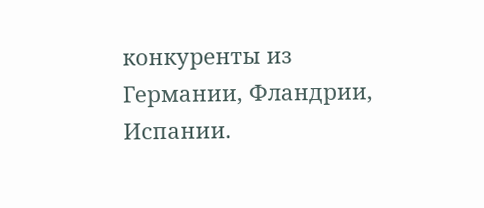конкуренты из Германии, Фландрии, Испании.